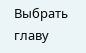Выбрать главу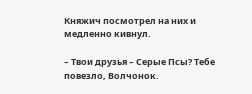Княжич посмотрел на них и медленно кивнул.

– Твои друзья – Серые Псы? Тебе повезло, Волчонок.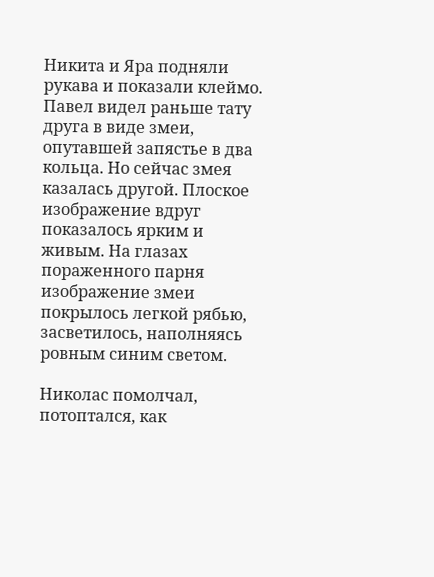Никита и Яра подняли рукава и показали клеймо. Павел видел раньше тату друга в виде змеи, опутавшей запястье в два кольца. Но сейчас змея казалась другой. Плоское изображение вдруг показалось ярким и живым. На глазах пораженного парня изображение змеи покрылось легкой рябью, засветилось, наполняясь ровным синим светом.

Николас помолчал, потоптался, как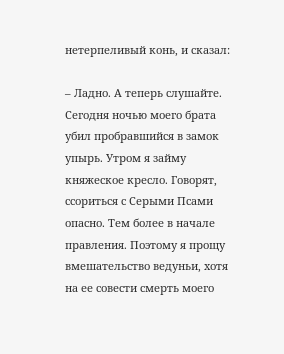нетерпеливый конь, и сказал:

– Ладно. А теперь слушайте. Сегодня ночью моего брата убил пробравшийся в замок упырь. Утром я займу княжеское кресло. Говорят, ссориться с Серыми Псами опасно. Тем более в начале правления. Поэтому я прощу вмешательство ведуньи, хотя на ее совести смерть моего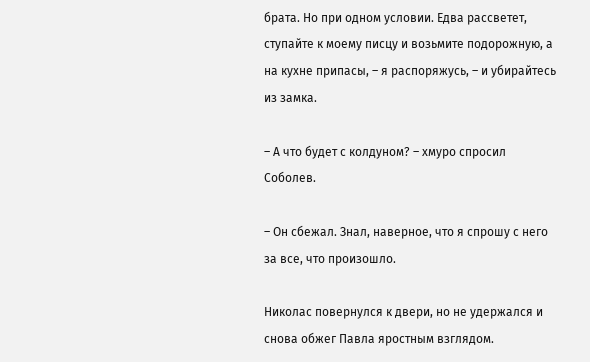брата. Но при одном условии. Едва рассветет, ступайте к моему писцу и возьмите подорожную, а на кухне припасы, – я распоряжусь, – и убирайтесь из замка.

– А что будет с колдуном? – хмуро спросил Соболев.

– Он сбежал. Знал, наверное, что я спрошу с него за все, что произошло.

Николас повернулся к двери, но не удержался и снова обжег Павла яростным взглядом.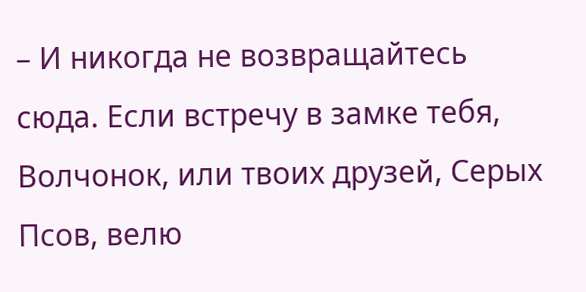– И никогда не возвращайтесь сюда. Если встречу в замке тебя, Волчонок, или твоих друзей, Серых Псов, велю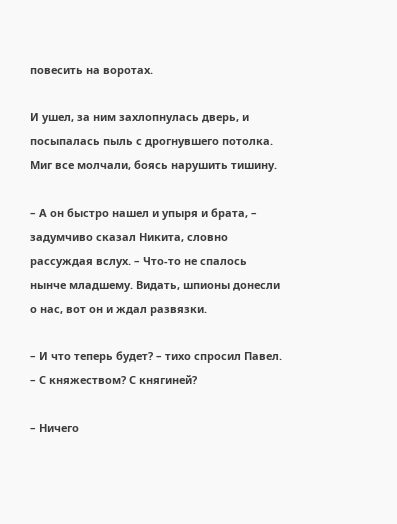повесить на воротах.

И ушел, за ним захлопнулась дверь, и посыпалась пыль с дрогнувшего потолка. Миг все молчали, боясь нарушить тишину.

– А он быстро нашел и упыря и брата, – задумчиво сказал Никита, словно рассуждая вслух. – Что-то не спалось нынче младшему. Видать, шпионы донесли о нас, вот он и ждал развязки.

– И что теперь будет? – тихо спросил Павел. – С княжеством? С княгиней?

– Ничего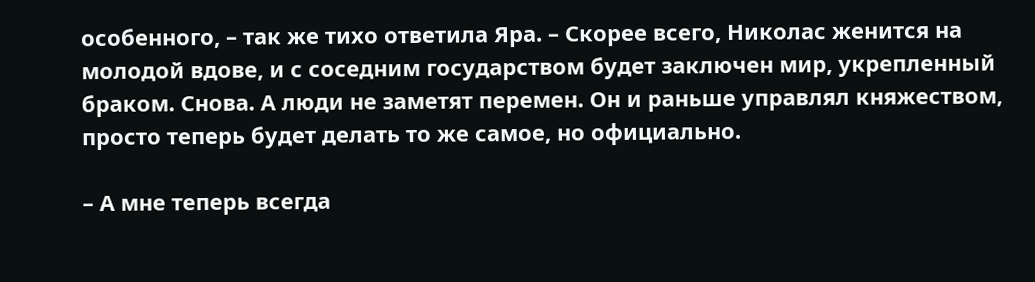особенного, – так же тихо ответила Яра. – Скорее всего, Николас женится на молодой вдове, и с соседним государством будет заключен мир, укрепленный браком. Снова. А люди не заметят перемен. Он и раньше управлял княжеством, просто теперь будет делать то же самое, но официально.

– А мне теперь всегда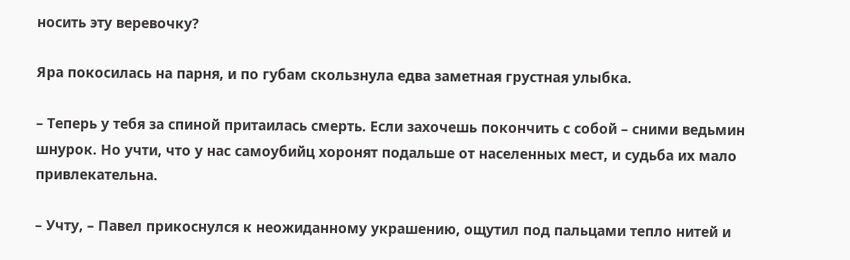носить эту веревочку?

Яра покосилась на парня, и по губам скользнула едва заметная грустная улыбка.

– Теперь у тебя за спиной притаилась смерть. Если захочешь покончить с собой – сними ведьмин шнурок. Но учти, что у нас самоубийц хоронят подальше от населенных мест, и судьба их мало привлекательна.

– Учту, – Павел прикоснулся к неожиданному украшению, ощутил под пальцами тепло нитей и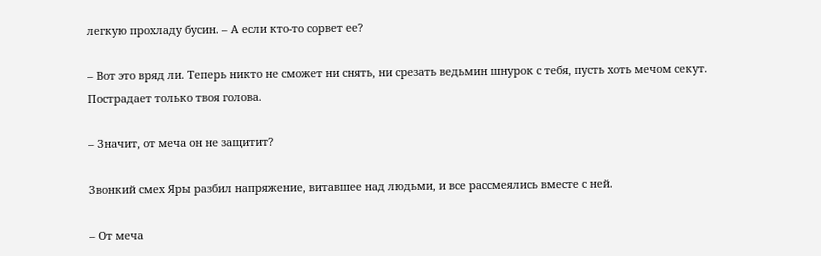легкую прохладу бусин. – А если кто-то сорвет ее?

– Вот это вряд ли. Теперь никто не сможет ни снять, ни срезать ведьмин шнурок с тебя, пусть хоть мечом секут. Пострадает только твоя голова.

– Значит, от меча он не защитит?

Звонкий смех Яры разбил напряжение, витавшее над людьми, и все рассмеялись вместе с ней.

– От меча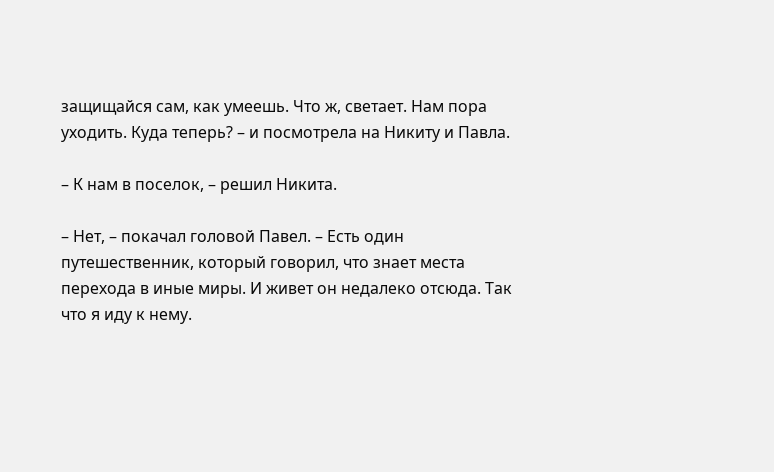защищайся сам, как умеешь. Что ж, светает. Нам пора уходить. Куда теперь? – и посмотрела на Никиту и Павла.

– К нам в поселок, – решил Никита.

– Нет, – покачал головой Павел. – Есть один путешественник, который говорил, что знает места перехода в иные миры. И живет он недалеко отсюда. Так что я иду к нему.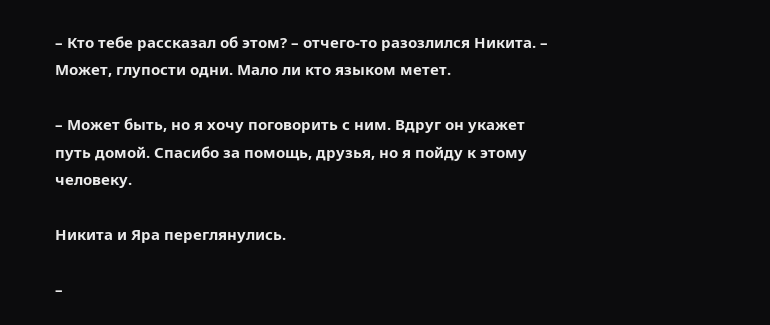– Кто тебе рассказал об этом? – отчего-то разозлился Никита. – Может, глупости одни. Мало ли кто языком метет.

– Может быть, но я хочу поговорить с ним. Вдруг он укажет путь домой. Спасибо за помощь, друзья, но я пойду к этому человеку.

Никита и Яра переглянулись.

–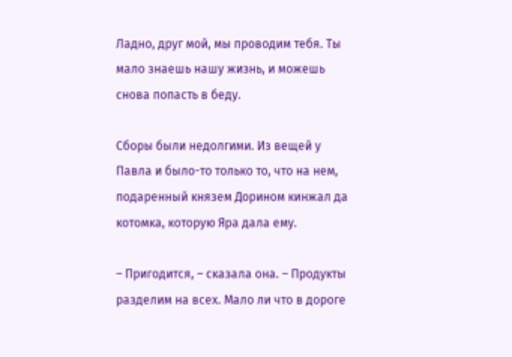Ладно, друг мой, мы проводим тебя. Ты мало знаешь нашу жизнь, и можешь снова попасть в беду.

Сборы были недолгими. Из вещей у Павла и было-то только то, что на нем, подаренный князем Дорином кинжал да котомка, которую Яра дала ему.

– Пригодится, – сказала она. – Продукты разделим на всех. Мало ли что в дороге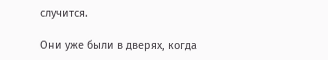случится.

Они уже были в дверях, когда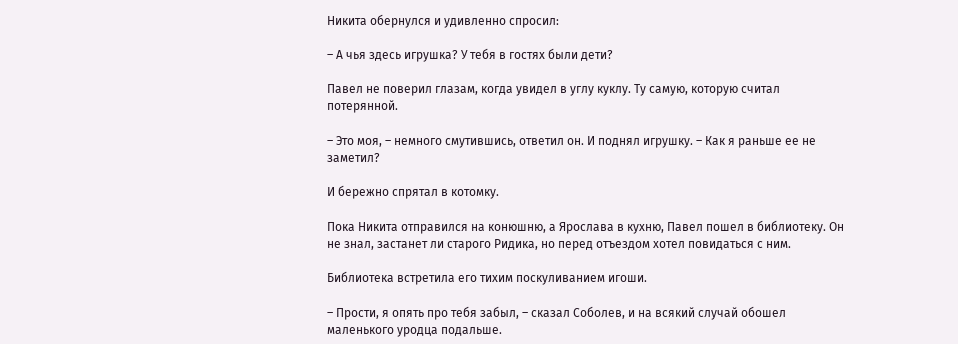Никита обернулся и удивленно спросил:

– А чья здесь игрушка? У тебя в гостях были дети?

Павел не поверил глазам, когда увидел в углу куклу. Ту самую, которую считал потерянной.

– Это моя, – немного смутившись, ответил он. И поднял игрушку. – Как я раньше ее не заметил?

И бережно спрятал в котомку.

Пока Никита отправился на конюшню, а Ярослава в кухню, Павел пошел в библиотеку. Он не знал, застанет ли старого Ридика, но перед отъездом хотел повидаться с ним.

Библиотека встретила его тихим поскуливанием игоши.

– Прости, я опять про тебя забыл, – сказал Соболев, и на всякий случай обошел маленького уродца подальше.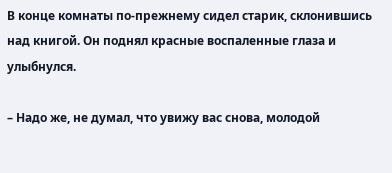В конце комнаты по-прежнему сидел старик, склонившись над книгой. Он поднял красные воспаленные глаза и улыбнулся.

– Надо же, не думал, что увижу вас снова, молодой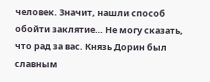человек. Значит, нашли способ обойти заклятие… Не могу сказать, что рад за вас. Князь Дорин был славным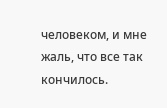человеком, и мне жаль, что все так кончилось.